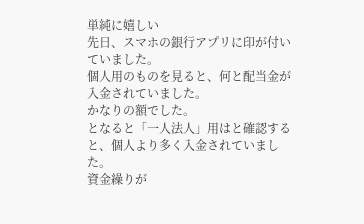単純に嬉しい
先日、スマホの銀行アプリに印が付いていました。
個人用のものを見ると、何と配当金が入金されていました。
かなりの額でした。
となると「一人法人」用はと確認すると、個人より多く入金されていました。
資金繰りが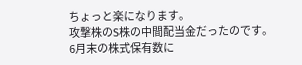ちょっと楽になります。
攻撃株のS株の中間配当金だったのです。
6月末の株式保有数に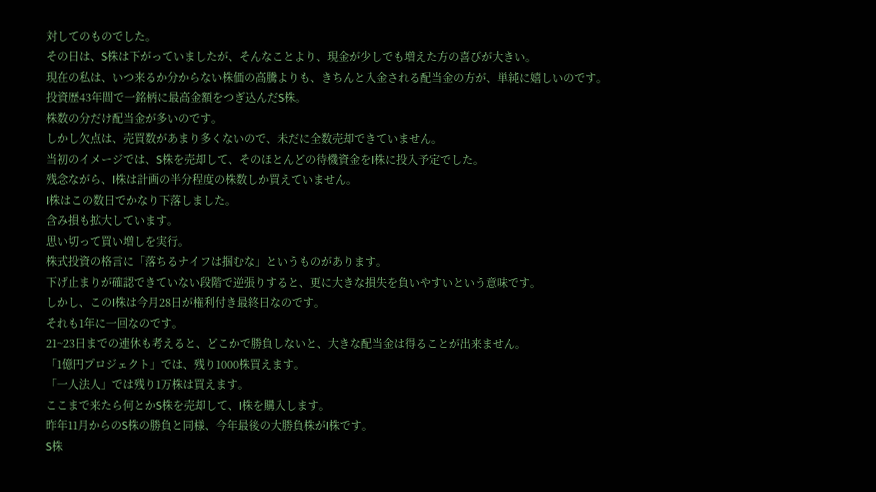対してのものでした。
その日は、S株は下がっていましたが、そんなことより、現金が少しでも増えた方の喜びが大きい。
現在の私は、いつ来るか分からない株価の高騰よりも、きちんと入金される配当金の方が、単純に嬉しいのです。
投資歴43年間で一銘柄に最高金額をつぎ込んだS株。
株数の分だけ配当金が多いのです。
しかし欠点は、売買数があまり多くないので、未だに全数売却できていません。
当初のイメージでは、S株を売却して、そのほとんどの待機資金をI株に投入予定でした。
残念ながら、I株は計画の半分程度の株数しか買えていません。
I株はこの数日でかなり下落しました。
含み損も拡大しています。
思い切って買い増しを実行。
株式投資の格言に「落ちるナイフは掴むな」というものがあります。
下げ止まりが確認できていない段階で逆張りすると、更に大きな損失を負いやすいという意味です。
しかし、このI株は今月28日が権利付き最終日なのです。
それも1年に一回なのです。
21~23日までの連休も考えると、どこかで勝負しないと、大きな配当金は得ることが出来ません。
「1億円プロジェクト」では、残り1000株買えます。
「一人法人」では残り1万株は買えます。
ここまで来たら何とかS株を売却して、I株を購入します。
昨年11月からのS株の勝負と同様、今年最後の大勝負株がI株です。
S株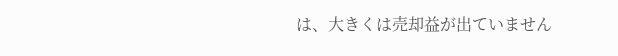は、大きくは売却益が出ていません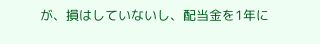が、損はしていないし、配当金を1年に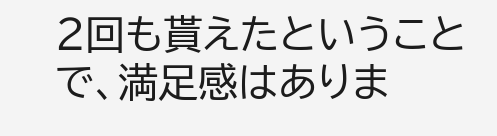2回も貰えたということで、満足感はありま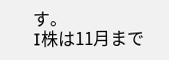す。
I株は11月まで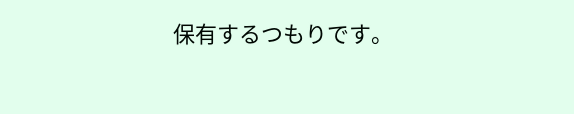保有するつもりです。